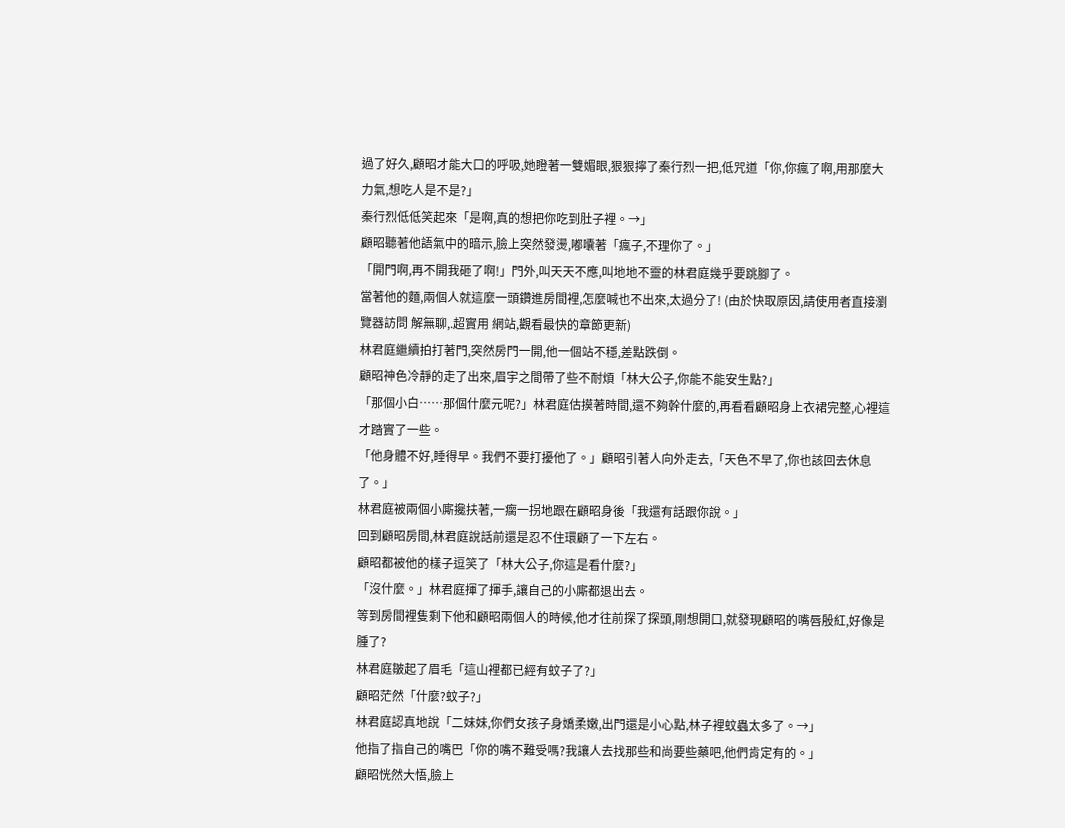過了好久,顧昭才能大口的呼吸,她瞪著一雙媚眼,狠狠擰了秦行烈一把,低咒道「你,你瘋了啊,用那麼大力氣,想吃人是不是?」
秦行烈低低笑起來「是啊,真的想把你吃到肚子裡。→」
顧昭聽著他語氣中的暗示,臉上突然發燙,嘟囔著「瘋子,不理你了。」
「開門啊,再不開我砸了啊!」門外,叫天天不應,叫地地不靈的林君庭幾乎要跳腳了。
當著他的麵,兩個人就這麼一頭鑽進房間裡,怎麼喊也不出來,太過分了! (由於快取原因,請使用者直接瀏覽器訪問 解無聊,.超實用 網站,觀看最快的章節更新)
林君庭繼續拍打著門,突然房門一開,他一個站不穩,差點跌倒。
顧昭神色冷靜的走了出來,眉宇之間帶了些不耐煩「林大公子,你能不能安生點?」
「那個小白……那個什麼元呢?」林君庭估摸著時間,還不夠幹什麼的,再看看顧昭身上衣裙完整,心裡這才踏實了一些。
「他身體不好,睡得早。我們不要打擾他了。」顧昭引著人向外走去,「天色不早了,你也該回去休息了。」
林君庭被兩個小廝攙扶著,一瘸一拐地跟在顧昭身後「我還有話跟你說。」
回到顧昭房間,林君庭說話前還是忍不住環顧了一下左右。
顧昭都被他的樣子逗笑了「林大公子,你這是看什麼?」
「沒什麼。」林君庭揮了揮手,讓自己的小廝都退出去。
等到房間裡隻剩下他和顧昭兩個人的時候,他才往前探了探頭,剛想開口,就發現顧昭的嘴唇殷紅,好像是腫了?
林君庭皺起了眉毛「這山裡都已經有蚊子了?」
顧昭茫然「什麼?蚊子?」
林君庭認真地說「二妹妹,你們女孩子身嬌柔嫩,出門還是小心點,林子裡蚊蟲太多了。→」
他指了指自己的嘴巴「你的嘴不難受嗎?我讓人去找那些和尚要些藥吧,他們肯定有的。」
顧昭恍然大悟,臉上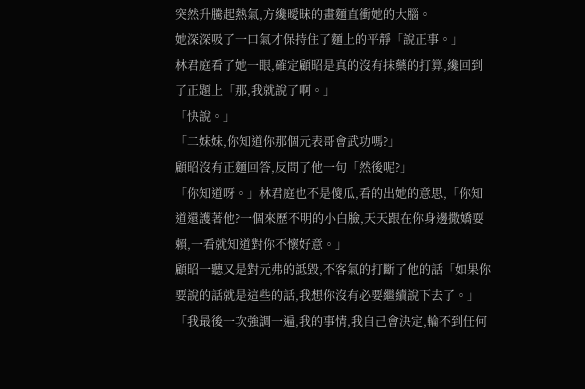突然升騰起熱氣,方纔曖昧的畫麵直衝她的大腦。
她深深吸了一口氣才保持住了麵上的平靜「說正事。」
林君庭看了她一眼,確定顧昭是真的沒有抹藥的打算,纔回到了正題上「那,我就說了啊。」
「快說。」
「二妹妹,你知道你那個元表哥會武功嗎?」
顧昭沒有正麵回答,反問了他一句「然後呢?」
「你知道呀。」林君庭也不是傻瓜,看的出她的意思,「你知道還護著他?一個來歷不明的小白臉,天天跟在你身邊撒嬌耍賴,一看就知道對你不懷好意。」
顧昭一聽又是對元弗的詆毀,不客氣的打斷了他的話「如果你要說的話就是這些的話,我想你沒有必要繼續說下去了。」
「我最後一次強調一遍,我的事情,我自己會決定,輪不到任何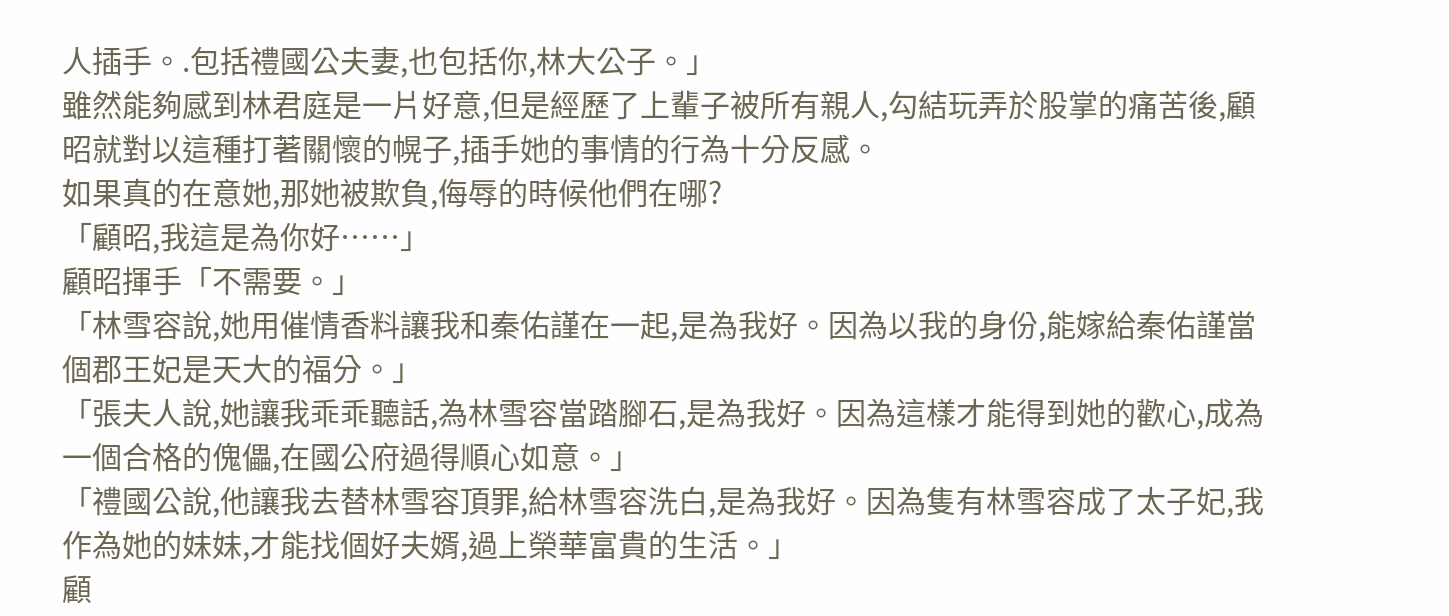人插手。.包括禮國公夫妻,也包括你,林大公子。」
雖然能夠感到林君庭是一片好意,但是經歷了上輩子被所有親人,勾結玩弄於股掌的痛苦後,顧昭就對以這種打著關懷的幌子,插手她的事情的行為十分反感。
如果真的在意她,那她被欺負,侮辱的時候他們在哪?
「顧昭,我這是為你好……」
顧昭揮手「不需要。」
「林雪容說,她用催情香料讓我和秦佑謹在一起,是為我好。因為以我的身份,能嫁給秦佑謹當個郡王妃是天大的福分。」
「張夫人說,她讓我乖乖聽話,為林雪容當踏腳石,是為我好。因為這樣才能得到她的歡心,成為一個合格的傀儡,在國公府過得順心如意。」
「禮國公說,他讓我去替林雪容頂罪,給林雪容洗白,是為我好。因為隻有林雪容成了太子妃,我作為她的妹妹,才能找個好夫婿,過上榮華富貴的生活。」
顧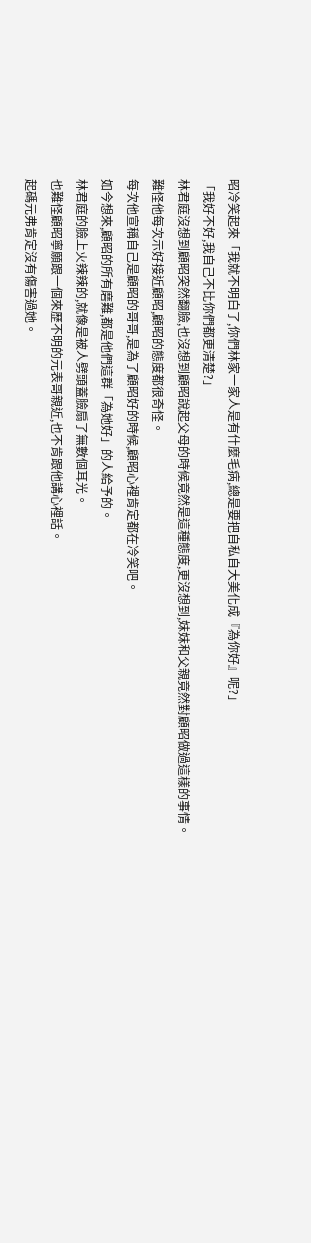昭冷笑起來「我就不明白了,你們林家一家人是有什麼毛病,總是要把自私自大美化成『為你好』呢?」
「我好不好,我自己不比你們都更清楚?」
林君庭沒想到顧昭突然翻臉,也沒想到顧昭說起父母的時候竟然是這種態度,更沒想到,妹妹和父親竟然對顧昭做過這樣的事情。
難怪他每次示好接近顧昭,顧昭的態度都很奇怪。
每次他宣稱自己是顧昭的哥哥,是為了顧昭好的時候,顧昭心裡肯定都在冷笑吧。
如今想來,顧昭的所有磨難,都是他們這群「為她好」的人給予的。
林君庭的臉上火辣辣的,就像是被人劈頭蓋臉扇了無數個耳光。
也難怪顧昭寧願跟一個來歷不明的元表哥親近,也不肯跟他講心裡話。
起碼元弗肯定沒有傷害過她。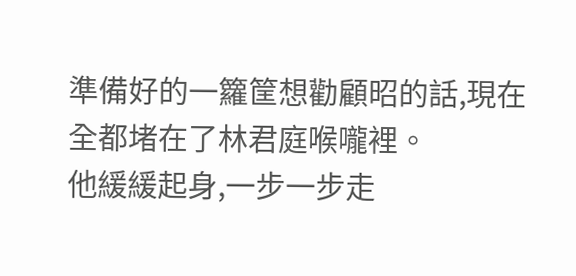準備好的一籮筐想勸顧昭的話,現在全都堵在了林君庭喉嚨裡。
他緩緩起身,一步一步走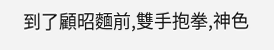到了顧昭麵前,雙手抱拳,神色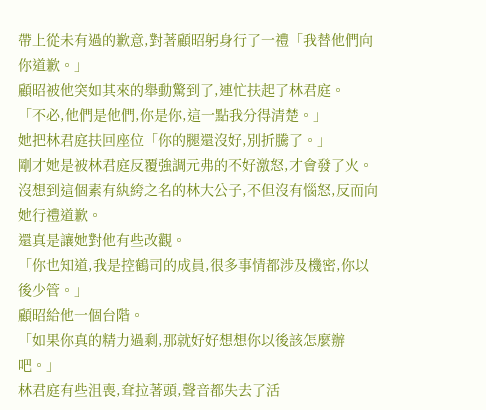帶上從未有過的歉意,對著顧昭躬身行了一禮「我替他們向你道歉。」
顧昭被他突如其來的舉動驚到了,連忙扶起了林君庭。
「不必,他們是他們,你是你,這一點我分得清楚。」
她把林君庭扶回座位「你的腿還沒好,別折騰了。」
剛才她是被林君庭反覆強調元弗的不好激怒,才會發了火。
沒想到這個素有紈絝之名的林大公子,不但沒有惱怒,反而向她行禮道歉。
還真是讓她對他有些改觀。
「你也知道,我是控鶴司的成員,很多事情都涉及機密,你以後少管。」
顧昭給他一個台階。
「如果你真的精力過剩,那就好好想想你以後該怎麼辦吧。」
林君庭有些沮喪,耷拉著頭,聲音都失去了活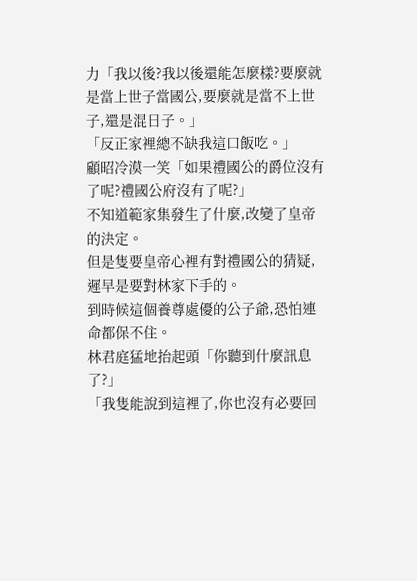力「我以後?我以後還能怎麼樣?要麼就是當上世子當國公,要麼就是當不上世子,還是混日子。」
「反正家裡總不缺我這口飯吃。」
顧昭冷漠一笑「如果禮國公的爵位沒有了呢?禮國公府沒有了呢?」
不知道範家集發生了什麼,改變了皇帝的決定。
但是隻要皇帝心裡有對禮國公的猜疑,遲早是要對林家下手的。
到時候這個養尊處優的公子爺,恐怕連命都保不住。
林君庭猛地抬起頭「你聽到什麼訊息了?」
「我隻能說到這裡了,你也沒有必要回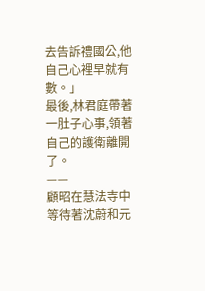去告訴禮國公,他自己心裡早就有數。」
最後,林君庭帶著一肚子心事,領著自己的護衛離開了。
——
顧昭在慧法寺中等待著沈蔚和元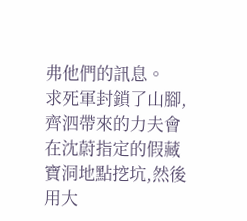弗他們的訊息。
求死軍封鎖了山腳,齊泗帶來的力夫會在沈蔚指定的假藏寶洞地點挖坑,然後用大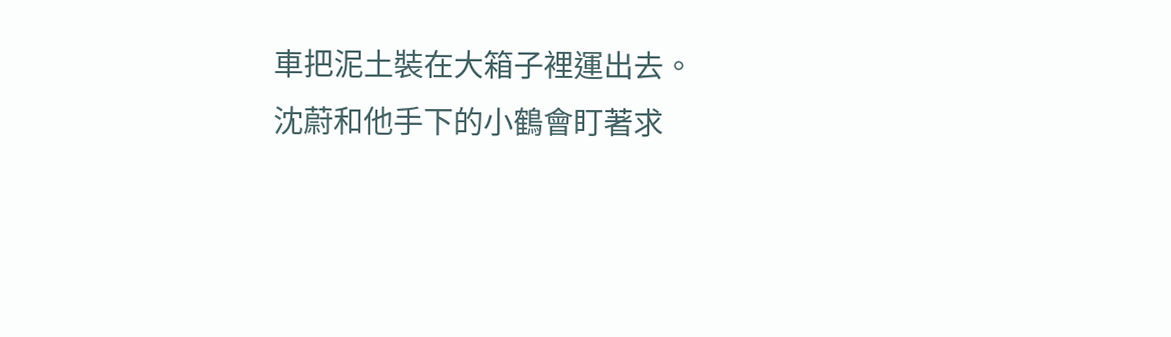車把泥土裝在大箱子裡運出去。
沈蔚和他手下的小鶴會盯著求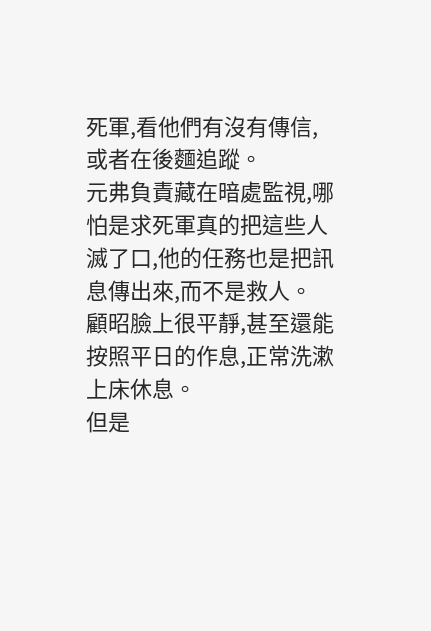死軍,看他們有沒有傳信,或者在後麵追蹤。
元弗負責藏在暗處監視,哪怕是求死軍真的把這些人滅了口,他的任務也是把訊息傳出來,而不是救人。
顧昭臉上很平靜,甚至還能按照平日的作息,正常洗漱上床休息。
但是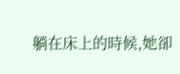躺在床上的時候,她卻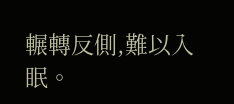輾轉反側,難以入眠。